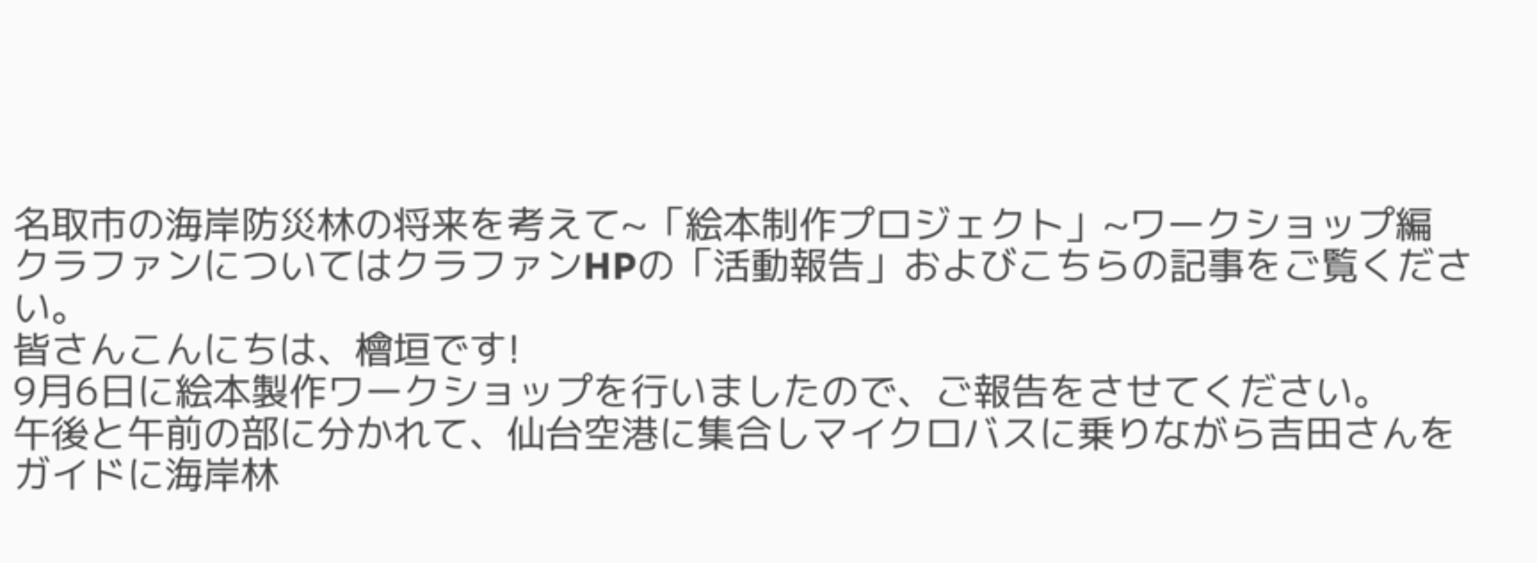名取市の海岸防災林の将来を考えて~「絵本制作プロジェクト」~ワークショップ編
クラファンについてはクラファンHPの「活動報告」およびこちらの記事をご覧ください。
皆さんこんにちは、檜垣です!
9月6日に絵本製作ワークショップを行いましたので、ご報告をさせてください。
午後と午前の部に分かれて、仙台空港に集合しマイクロバスに乗りながら吉田さんをガイドに海岸林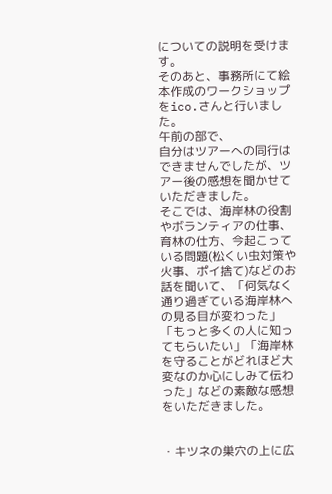についての説明を受けます。
そのあと、事務所にて絵本作成のワークショップをico.さんと行いました。
午前の部で、
自分はツアーへの同行はできませんでしたが、ツアー後の感想を聞かせていただきました。
そこでは、海岸林の役割やボランティアの仕事、育林の仕方、今起こっている問題(松くい虫対策や火事、ポイ捨て)などのお話を聞いて、「何気なく通り過ぎている海岸林への見る目が変わった」「もっと多くの人に知ってもらいたい」「海岸林を守ることがどれほど大変なのか心にしみて伝わった」などの素敵な感想をいただきました。


・キツネの巣穴の上に広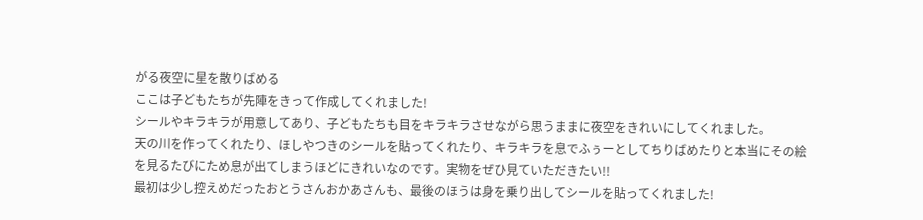がる夜空に星を散りばめる
ここは子どもたちが先陣をきって作成してくれました!
シールやキラキラが用意してあり、子どもたちも目をキラキラさせながら思うままに夜空をきれいにしてくれました。
天の川を作ってくれたり、ほしやつきのシールを貼ってくれたり、キラキラを息でふぅーとしてちりばめたりと本当にその絵を見るたびにため息が出てしまうほどにきれいなのです。実物をぜひ見ていただきたい!!
最初は少し控えめだったおとうさんおかあさんも、最後のほうは身を乗り出してシールを貼ってくれました!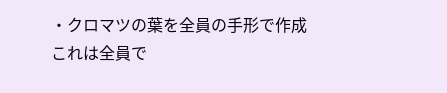・クロマツの葉を全員の手形で作成
これは全員で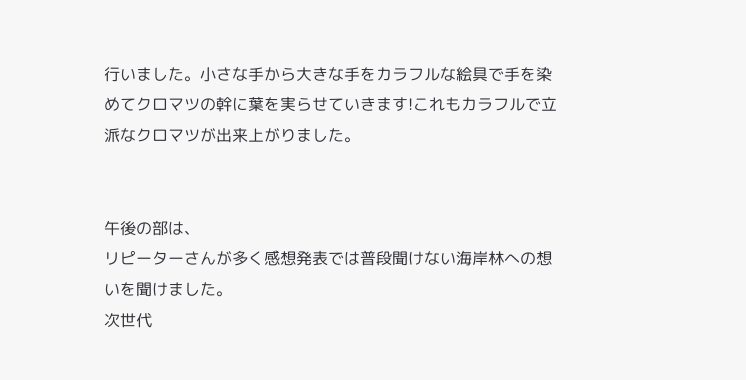行いました。小さな手から大きな手をカラフルな絵具で手を染めてクロマツの幹に葉を実らせていきます!これもカラフルで立派なクロマツが出来上がりました。


午後の部は、
リピーターさんが多く感想発表では普段聞けない海岸林への想いを聞けました。
次世代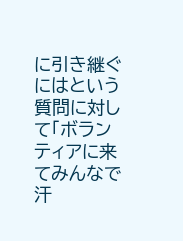に引き継ぐにはという質問に対して「ボランティアに来てみんなで汗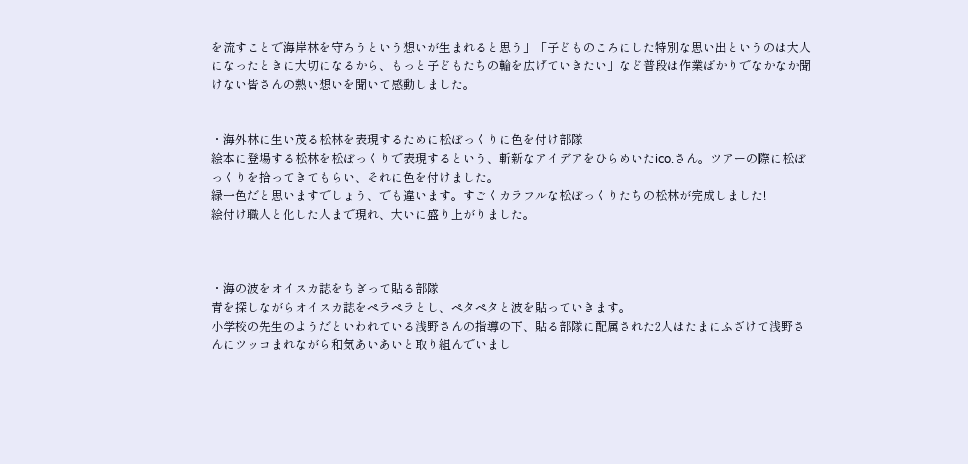を流すことで海岸林を守ろうという想いが生まれると思う」「子どものころにした特別な思い出というのは大人になったときに大切になるから、もっと子どもたちの輪を広げていきたい」など普段は作業ばかりでなかなか聞けない皆さんの熱い想いを聞いて感動しました。


・海外林に生い茂る松林を表現するために松ぼっくりに色を付け部隊
絵本に登場する松林を松ぼっくりで表現するという、斬新なアイデアをひらめいたico.さん。ツアーの際に松ぼっくりを拾ってきてもらい、それに色を付けました。
緑一色だと思いますでしょう、でも違います。すごくカラフルな松ぼっくりたちの松林が完成しました!
絵付け職人と化した人まで現れ、大いに盛り上がりました。



・海の波をオイスカ誌をちぎって貼る部隊
青を探しながらオイスカ誌をペラペラとし、ペタペタと波を貼っていきます。
小学校の先生のようだといわれている浅野さんの指導の下、貼る部隊に配属された2人はたまにふざけて浅野さんにツッコまれながら和気あいあいと取り組んでいまし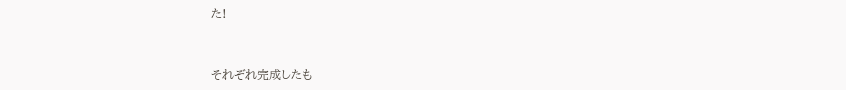た!


それぞれ完成したも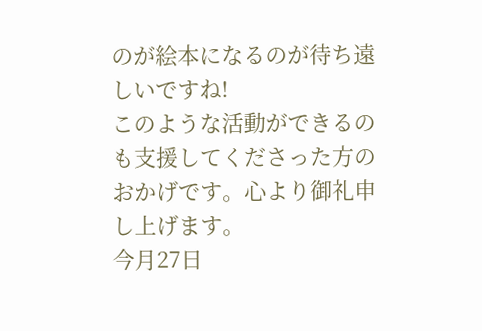のが絵本になるのが待ち遠しいですね!
このような活動ができるのも支援してくださった方のおかげです。心より御礼申し上げます。
今月27日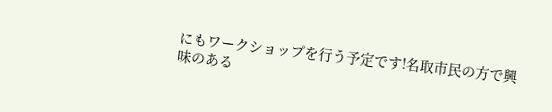にもワークショップを行う予定です!名取市民の方で興味のある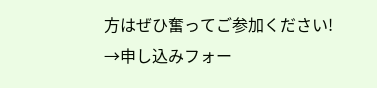方はぜひ奮ってご参加ください!
→申し込みフォー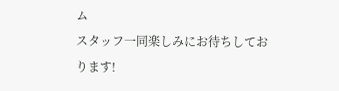ム
スタッフ一同楽しみにお待ちしております!